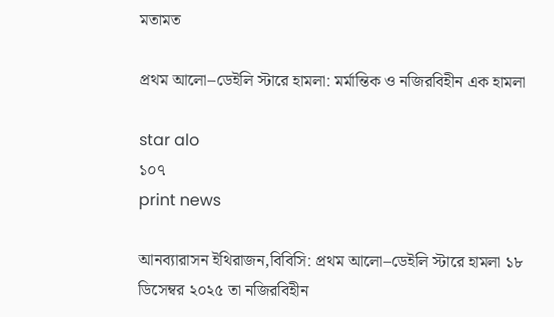মতামত

প্রথম আলো–ডেইলি স্টারে হামলা: মর্মান্তিক ও নজিরবিহীন এক হামলা

star alo
১০৭
print news

আনব্যারাসন ইথিরাজন,বিবিসি: প্রথম আলো–ডেইলি স্টারে হামলা ১৮ ডিসেম্বর ২০২৫ তা নজিরবিহীন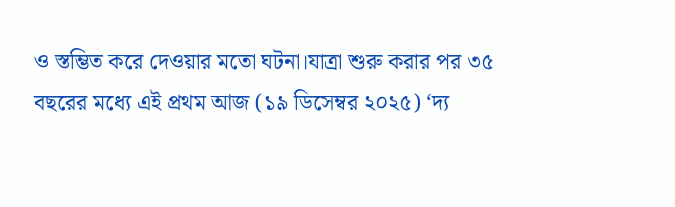ও স্তম্ভিত করে দেওয়ার মতো ঘটনা।যাত্রা শুরু করার পর ৩৫ বছরের মধ্যে এই প্রথম আজ (১৯ ডিসেম্বর ২০২৫) ‘দ্য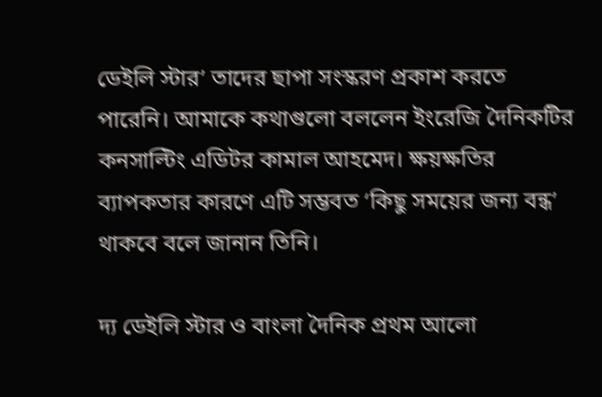ডেইলি স্টার’ তাদের ছাপা সংস্করণ প্রকাশ করতে পারেনি। আমাকে কথাগুলো বললেন ইংরেজি দৈনিকটির কনসাল্টিং এডিটর কামাল আহমেদ। ক্ষয়ক্ষতির ব্যাপকতার কারণে এটি সম্ভবত ‘কিছু সময়ের জন্য বন্ধ’ থাকবে বলে জানান তিনি।

দ্য ডেইলি স্টার ও বাংলা দৈনিক প্রথম আলো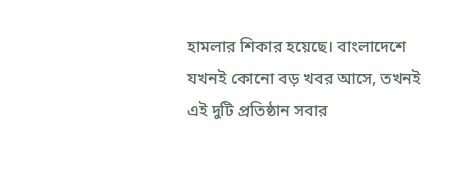হামলার শিকার হয়েছে। বাংলাদেশে যখনই কোনো বড় খবর আসে, তখনই এই দুটি প্রতিষ্ঠান সবার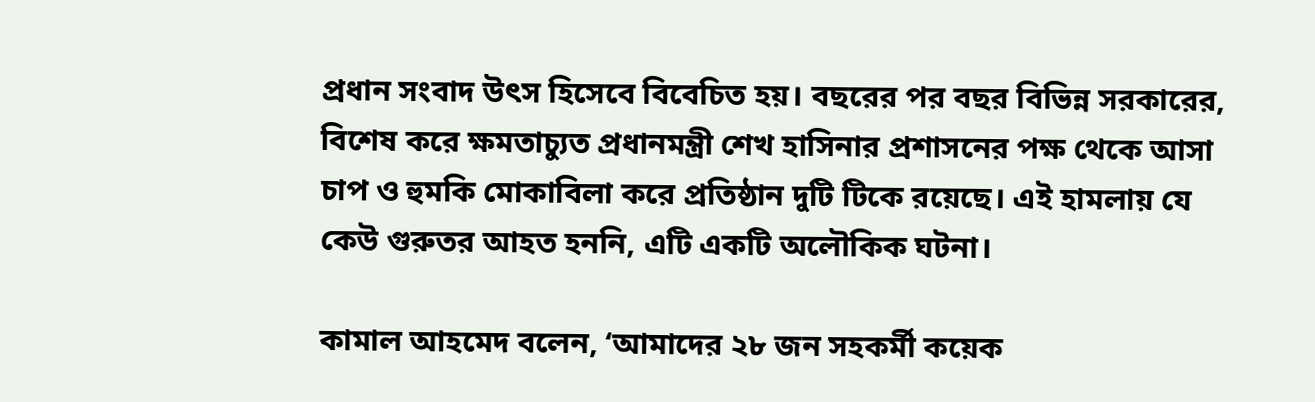প্রধান সংবাদ উৎস হিসেবে বিবেচিত হয়। বছরের পর বছর বিভিন্ন সরকারের, বিশেষ করে ক্ষমতাচ্যুত প্রধানমন্ত্রী শেখ হাসিনার প্রশাসনের পক্ষ থেকে আসা চাপ ও হুমকি মোকাবিলা করে প্রতিষ্ঠান দুটি টিকে রয়েছে। এই হামলায় যে কেউ গুরুতর আহত হননি, এটি একটি অলৌকিক ঘটনা।

কামাল আহমেদ বলেন, ‘আমাদের ২৮ জন সহকর্মী কয়েক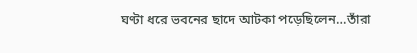ঘণ্টা ধরে ভবনের ছাদে আটকা পড়েছিলেন…তাঁরা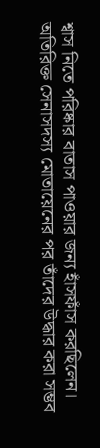শ্বাস নিতে পরিষ্কার বাতাস পাওয়ার জন্য হাঁসফাঁস করছিলেন। অতিরিক্ত সেনাসদস্য মোতায়েনের পর তাঁদের উদ্ধার করা সম্ভব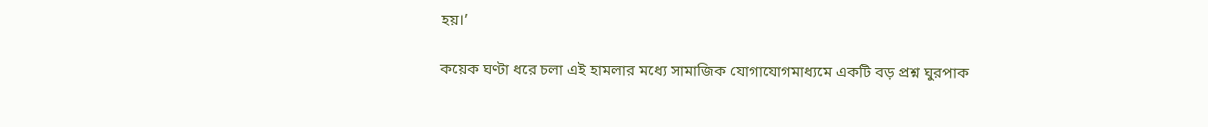হয়।’

কয়েক ঘণ্টা ধরে চলা এই হামলার মধ্যে সামাজিক যোগাযোগমাধ্যমে একটি বড় প্রশ্ন ঘুরপাক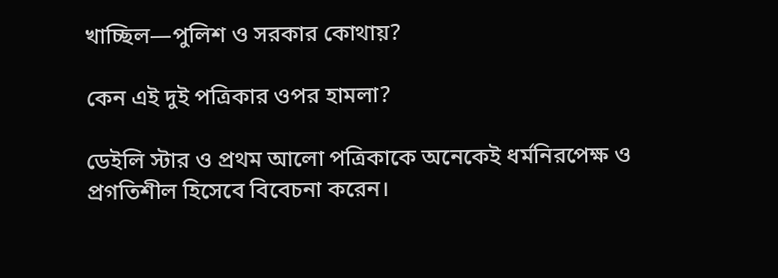খাচ্ছিল—পুলিশ ও সরকার কোথায়?

কেন এই দুই পত্রিকার ওপর হামলা?

ডেইলি স্টার ও প্রথম আলো পত্রিকাকে অনেকেই ধর্মনিরপেক্ষ ও প্রগতিশীল হিসেবে বিবেচনা করেন।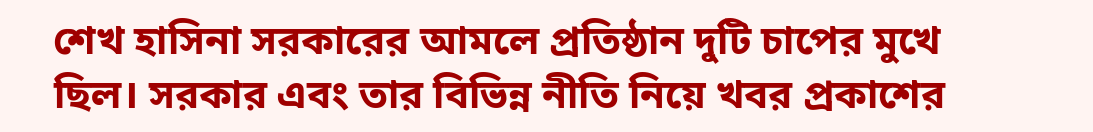শেখ হাসিনা সরকারের আমলে প্রতিষ্ঠান দুটি চাপের মুখে ছিল। সরকার এবং তার বিভিন্ন নীতি নিয়ে খবর প্রকাশের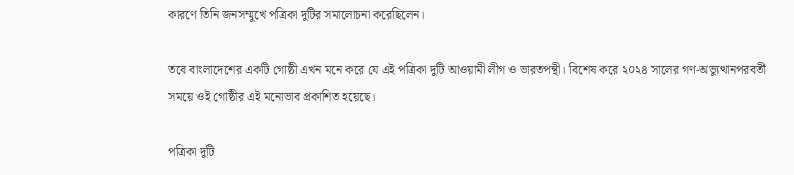কারণে তিনি জনসম্মুখে পত্রিকা দুটির সমালোচনা করেছিলেন।

তবে বাংলাদেশের একটি গোষ্ঠী এখন মনে করে যে এই পত্রিকা দুটি আওয়ামী লীগ ও ভারতপন্থী। বিশেষ করে ২০২৪ সালের গণ-অভ্যুত্থানপরবর্তী সময়ে ওই গোষ্ঠীর এই মনোভাব প্রকাশিত হয়েছে।

পত্রিকা দুটি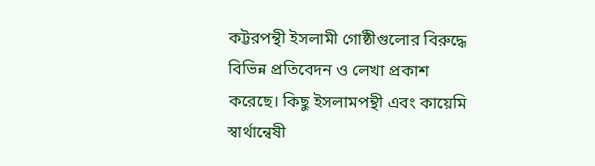কট্টরপন্থী ইসলামী গোষ্ঠীগুলোর বিরুদ্ধে বিভিন্ন প্রতিবেদন ও লেখা প্রকাশ করেছে। কিছু ইসলামপন্থী এবং কায়েমি স্বার্থান্বেষী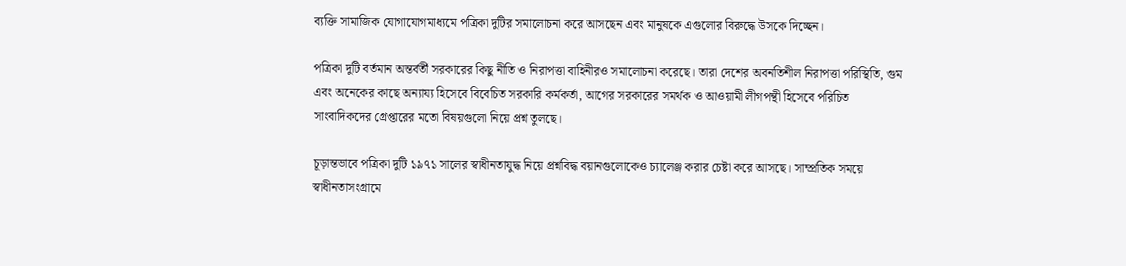ব্যক্তি সামাজিক যোগাযোগমাধ্যমে পত্রিকা দুটির সমালোচনা করে আসছেন এবং মানুষকে এগুলোর বিরুদ্ধে উসকে দিচ্ছেন।

পত্রিকা দুটি বর্তমান অন্তর্বর্তী সরকারের কিছু নীতি ও নিরাপত্তা বাহিনীরও সমালোচনা করেছে। তারা দেশের অবনতিশীল নিরাপত্তা পরিস্থিতি, গুম এবং অনেকের কাছে অন্যায্য হিসেবে বিবেচিত সরকারি কর্মকর্তা, আগের সরকারের সমর্থক ও আওয়ামী লীগপন্থী হিসেবে পরিচিত সাংবাদিকদের গ্রেপ্তারের মতো বিষয়গুলো নিয়ে প্রশ্ন তুলছে।

চূড়ান্তভাবে পত্রিকা দুটি ১৯৭১ সালের স্বাধীনতাযুদ্ধ নিয়ে প্রশ্নবিদ্ধ বয়ানগুলোকেও চ্যালেঞ্জ করার চেষ্টা করে আসছে। সাম্প্রতিক সময়ে স্বাধীনতাসংগ্রামে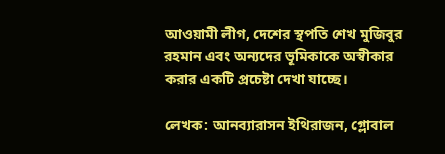আওয়ামী লীগ, দেশের স্থপতি শেখ মুজিবুর রহমান এবং অন্যদের ভূমিকাকে অস্বীকার করার একটি প্রচেষ্টা দেখা যাচ্ছে।

লেখক: আনব্যারাসন ইথিরাজন, গ্লোবাল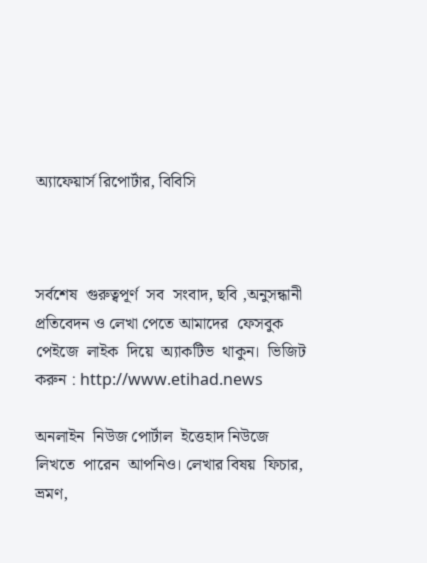অ্যাফেয়ার্স রিপোর্টার, বিবিসি



সর্বশেষ  গুরুত্বপূর্ণ  সব  সংবাদ, ছবি ,অনুসন্ধানী প্রতিবেদন ও লেখা পেতে আমাদের  ফেসবুক পেইজে  লাইক  দিয়ে  অ্যাকটিভ  থাকুন।  ভিজিট করুন : http://www.etihad.news

অনলাইন  নিউজ পোর্টাল  ইত্তেহাদ নিউজে  লিখতে  পারেন  আপনিও। লেখার বিষয়  ফিচার, ভ্রমণ,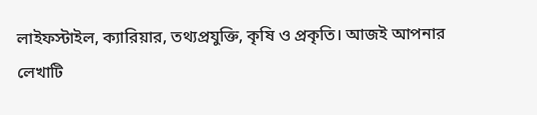লাইফস্টাইল, ক্যারিয়ার, তথ্যপ্রযুক্তি, কৃষি ও প্রকৃতি। আজই আপনার লেখাটি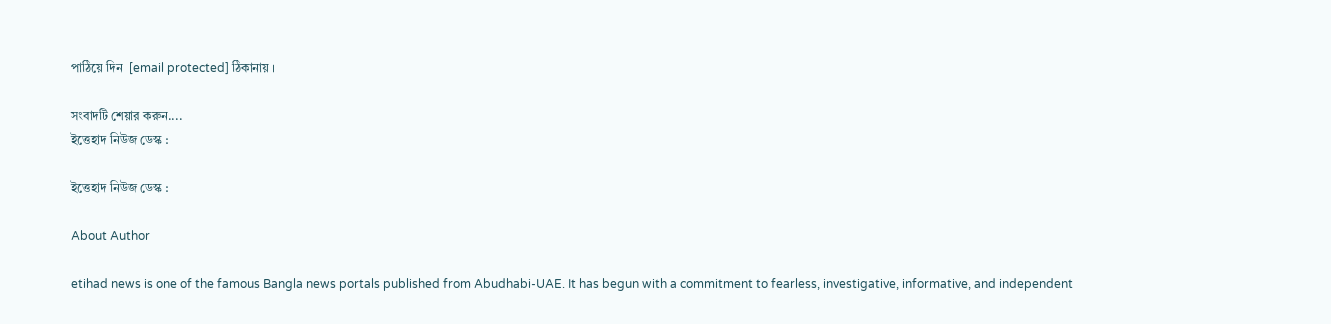পাঠিয়ে দিন  [email protected] ঠিকানায় ।

সংবাদটি শেয়ার করুন....
ইত্তেহাদ নিউজ ডেস্ক :

ইত্তেহাদ নিউজ ডেস্ক :

About Author

etihad news is one of the famous Bangla news portals published from Abudhabi-UAE. It has begun with a commitment to fearless, investigative, informative, and independent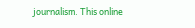journalism. This online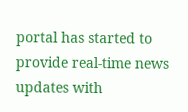portal has started to provide real-time news updates with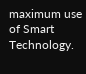maximum use of Smart Technology.